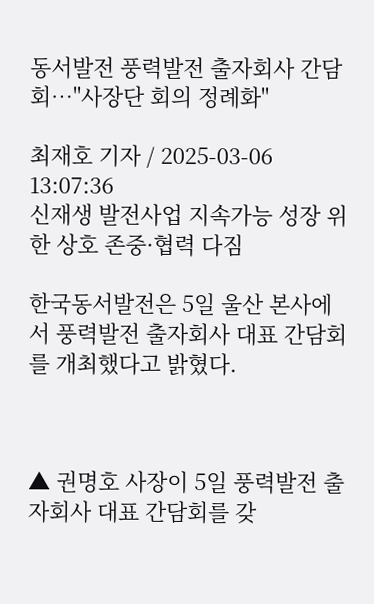동서발전 풍력발전 출자회사 간담회…"사장단 회의 정례화"

최재호 기자 / 2025-03-06 13:07:36
신재생 발전사업 지속가능 성장 위한 상호 존중·협력 다짐

한국동서발전은 5일 울산 본사에서 풍력발전 출자회사 대표 간담회를 개최했다고 밝혔다.



▲ 권명호 사장이 5일 풍력발전 출자회사 대표 간담회를 갖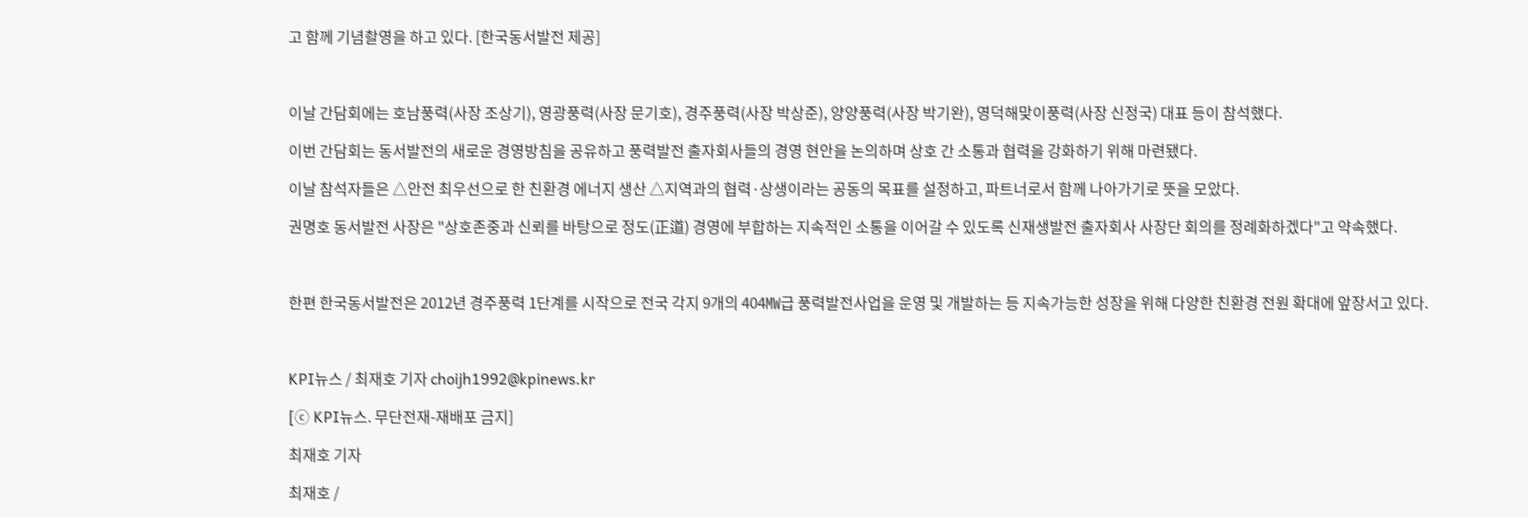고 함께 기념촬영을 하고 있다. [한국동서발전 제공]



이날 간담회에는 호남풍력(사장 조상기), 영광풍력(사장 문기호), 경주풍력(사장 박상준), 양양풍력(사장 박기완), 영덕해맞이풍력(사장 신정국) 대표 등이 참석했다.

이번 간담회는 동서발전의 새로운 경영방침을 공유하고 풍력발전 출자회사들의 경영 현안을 논의하며 상호 간 소통과 협력을 강화하기 위해 마련됐다.

이날 참석자들은 △안전 최우선으로 한 친환경 에너지 생산 △지역과의 협력·상생이라는 공동의 목표를 설정하고, 파트너로서 함께 나아가기로 뜻을 모았다.

권명호 동서발전 사장은 "상호존중과 신뢰를 바탕으로 정도(正道) 경영에 부합하는 지속적인 소통을 이어갈 수 있도록 신재생발전 출자회사 사장단 회의를 정례화하겠다"고 약속했다.



한편 한국동서발전은 2012년 경주풍력 1단계를 시작으로 전국 각지 9개의 404㎿급 풍력발전사업을 운영 및 개발하는 등 지속가능한 성장을 위해 다양한 친환경 전원 확대에 앞장서고 있다.



KPI뉴스 / 최재호 기자 choijh1992@kpinews.kr

[ⓒ KPI뉴스. 무단전재-재배포 금지]

최재호 기자

최재호 /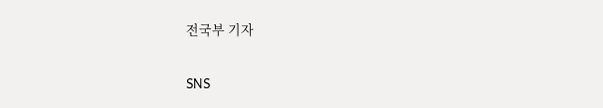전국부 기자

SNS